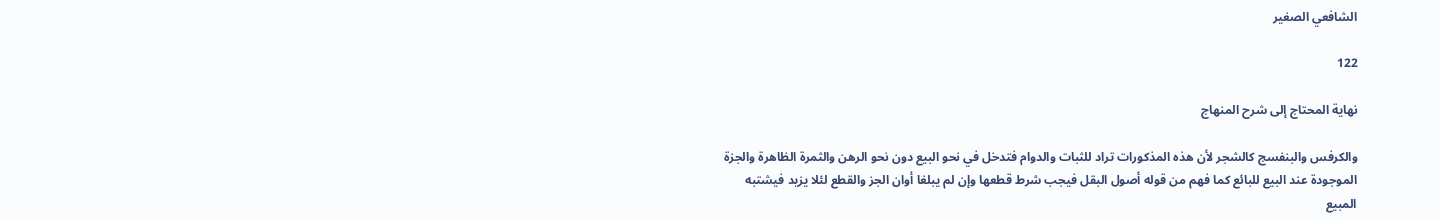الشافعي الصغير

122

نهاية المحتاج إلى شرح المنهاج

والكرفس والبنفسج كالشجر لأن هذه المذكورات تراد للثبات والدوام فتدخل في نحو البيع دون نحو الرهن والثمرة الظاهرة والجزة الموجودة عند البيع للبائع كما فهم من قوله أصول البقل فيجب شرط قطعها وإن لم يبلغا أوان الجز والقطع لئلا يزيد فيشتبه المبيع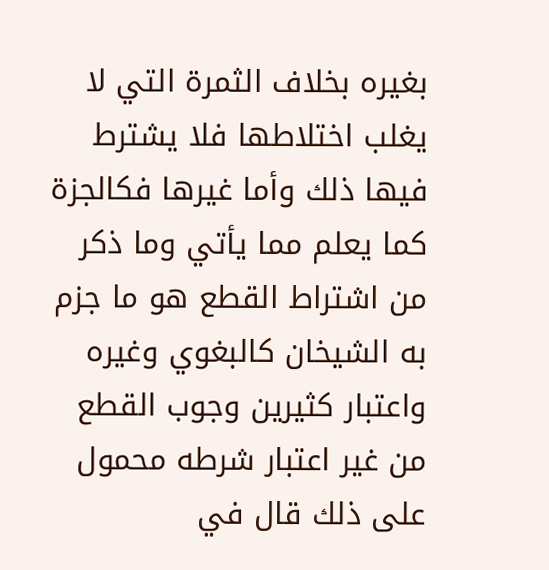بغيره بخلاف الثمرة التي لا يغلب اختلاطها فلا يشترط فيها ذلك وأما غيرها فكالجزة كما يعلم مما يأتي وما ذكر من اشتراط القطع هو ما جزم به الشيخان كالبغوي وغيره واعتبار كثيرين وجوب القطع من غير اعتبار شرطه محمول على ذلك قال في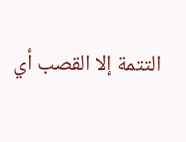التتمة إلا القصب أي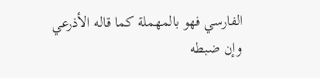الفارسي فهو بالمهملة كما قاله الأذرعي وإن ضبطه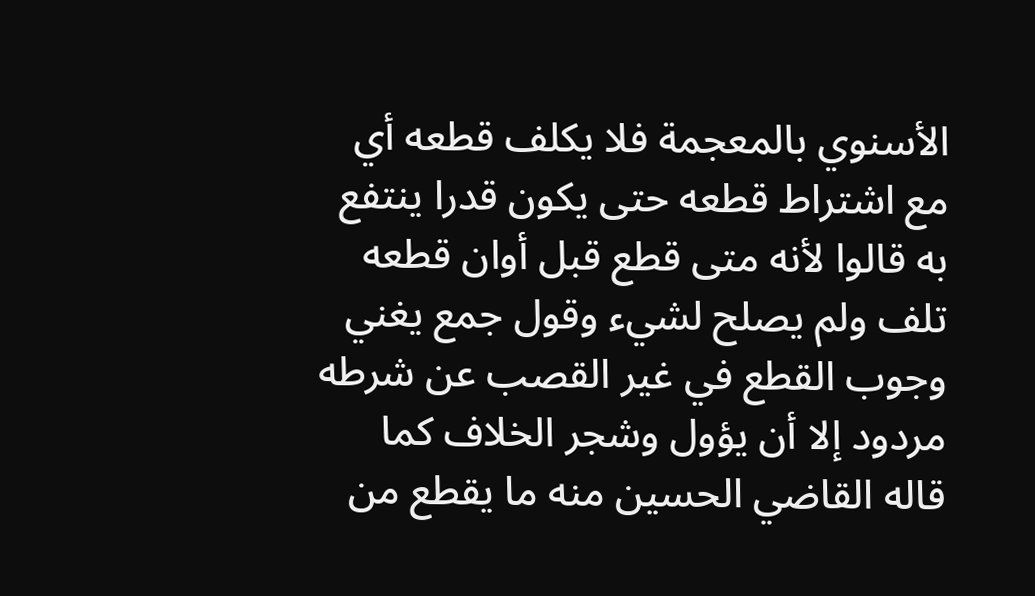الأسنوي بالمعجمة فلا يكلف قطعه أي مع اشتراط قطعه حتى يكون قدرا ينتفع به قالوا لأنه متى قطع قبل أوان قطعه تلف ولم يصلح لشيء وقول جمع يغني وجوب القطع في غير القصب عن شرطه مردود إلا أن يؤول وشجر الخلاف كما قاله القاضي الحسين منه ما يقطع من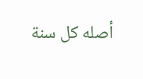أصله كل سنة